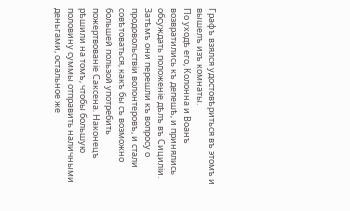Графъ взялся удостовѣриться въ этомъ и вышелъ изъ комнаты.
По уходѣ его, Колонна и Воанъ возвратились къ депешѣ, и принялись обсуждать положеніе дѣлъ въ Сициліи. Затѣмъ они перешли къ вопросу о продовольствіи волонтеровъ, и стали совѣтоваться, какъ бы съ возможно большей пользой употребить пожертвованіе Саксена. Наконецъ рѣшили на томъ, чтобы большую половину суммы отправить наличными деньгами, остальное же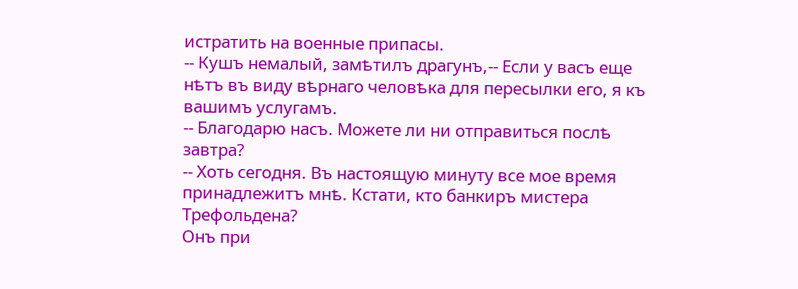истратить на военные припасы.
-- Кушъ немалый, замѣтилъ драгунъ,-- Если у васъ еще нѣтъ въ виду вѣрнаго человѣка для пересылки его, я къ вашимъ услугамъ.
-- Благодарю насъ. Можете ли ни отправиться послѣ завтра?
-- Хоть сегодня. Въ настоящую минуту все мое время принадлежитъ мнѣ. Кстати, кто банкиръ мистера Трефольдена?
Онъ при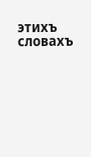этихъ словахъ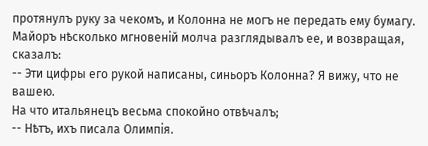протянулъ руку за чекомъ, и Колонна не могъ не передать ему бумагу. Майоръ нѣсколько мгновеній молча разглядывалъ ее, и возвращая, сказалъ:
-- Эти цифры его рукой написаны, синьоръ Колонна? Я вижу, что не вашею.
На что итальянецъ весьма спокойно отвѣчалъ;
-- Нѣтъ, ихъ писала Олимпія.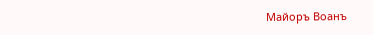Майоръ Воанъ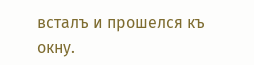всталъ и прошелся къ окну.